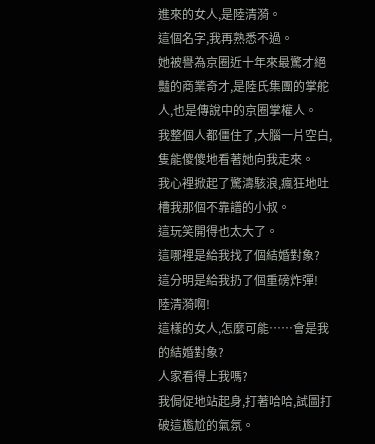進來的女人,是陸清漪。
這個名字,我再熟悉不過。
她被譽為京圈近十年來最驚才絕豔的商業奇才,是陸氏集團的掌舵人,也是傳說中的京圈掌權人。
我整個人都僵住了,大腦一片空白,隻能傻傻地看著她向我走來。
我心裡掀起了驚濤駭浪,瘋狂地吐槽我那個不靠譜的小叔。
這玩笑開得也太大了。
這哪裡是給我找了個結婚對象?
這分明是給我扔了個重磅炸彈!
陸清漪啊!
這樣的女人,怎麼可能……會是我的結婚對象?
人家看得上我嗎?
我侷促地站起身,打著哈哈,試圖打破這尷尬的氣氛。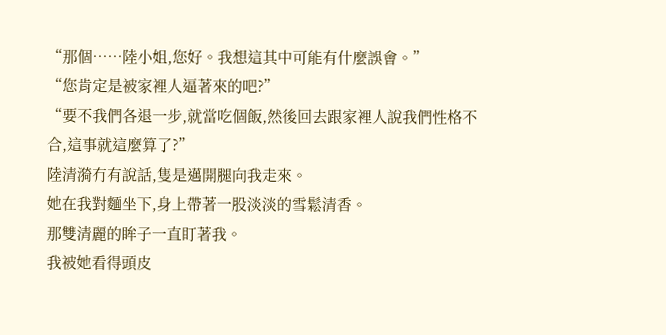“那個……陸小姐,您好。我想這其中可能有什麼誤會。”
“您肯定是被家裡人逼著來的吧?”
“要不我們各退一步,就當吃個飯,然後回去跟家裡人說我們性格不合,這事就這麼算了?”
陸清漪冇有說話,隻是邁開腿向我走來。
她在我對麵坐下,身上帶著一股淡淡的雪鬆清香。
那雙清麗的眸子一直盯著我。
我被她看得頭皮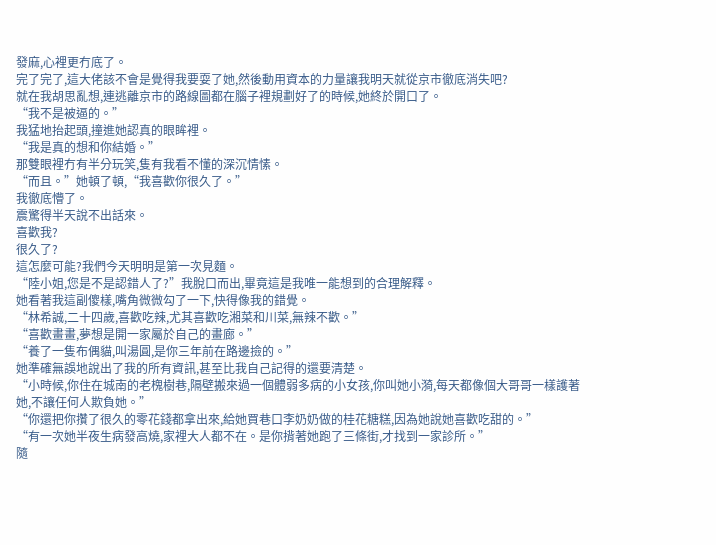發麻,心裡更冇底了。
完了完了,這大佬該不會是覺得我要耍了她,然後動用資本的力量讓我明天就從京市徹底消失吧?
就在我胡思亂想,連逃離京市的路線圖都在腦子裡規劃好了的時候,她終於開口了。
“我不是被逼的。”
我猛地抬起頭,撞進她認真的眼眸裡。
“我是真的想和你結婚。”
那雙眼裡冇有半分玩笑,隻有我看不懂的深沉情愫。
“而且。”她頓了頓,“我喜歡你很久了。”
我徹底懵了。
震驚得半天說不出話來。
喜歡我?
很久了?
這怎麼可能?我們今天明明是第一次見麵。
“陸小姐,您是不是認錯人了?”我脫口而出,畢竟這是我唯一能想到的合理解釋。
她看著我這副傻樣,嘴角微微勾了一下,快得像我的錯覺。
“林希誠,二十四歲,喜歡吃辣,尤其喜歡吃湘菜和川菜,無辣不歡。”
“喜歡畫畫,夢想是開一家屬於自己的畫廊。”
“養了一隻布偶貓,叫湯圓,是你三年前在路邊撿的。”
她準確無誤地說出了我的所有資訊,甚至比我自己記得的還要清楚。
“小時候,你住在城南的老槐樹巷,隔壁搬來過一個體弱多病的小女孩,你叫她小漪,每天都像個大哥哥一樣護著她,不讓任何人欺負她。”
“你還把你攢了很久的零花錢都拿出來,給她買巷口李奶奶做的桂花糖糕,因為她說她喜歡吃甜的。”
“有一次她半夜生病發高燒,家裡大人都不在。是你揹著她跑了三條街,才找到一家診所。”
隨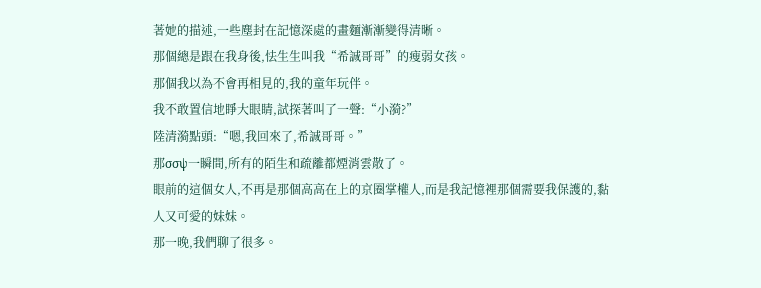著她的描述,一些塵封在記憶深處的畫麵漸漸變得清晰。
那個總是跟在我身後,怯生生叫我“希誠哥哥”的瘦弱女孩。
那個我以為不會再相見的,我的童年玩伴。
我不敢置信地睜大眼睛,試探著叫了一聲:“小漪?”
陸清漪點頭:“嗯,我回來了,希誠哥哥。”
那σσψ一瞬間,所有的陌生和疏離都煙消雲散了。
眼前的這個女人,不再是那個高高在上的京圈掌權人,而是我記憶裡那個需要我保護的,黏人又可愛的妹妹。
那一晚,我們聊了很多。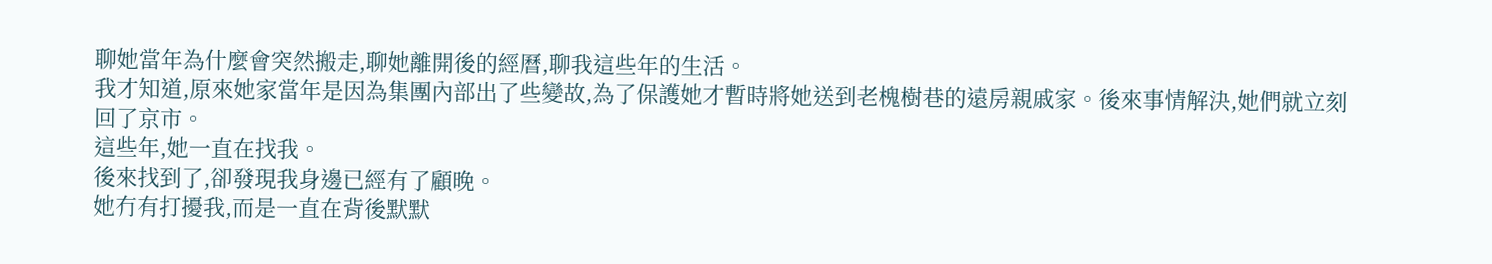聊她當年為什麼會突然搬走,聊她離開後的經曆,聊我這些年的生活。
我才知道,原來她家當年是因為集團內部出了些變故,為了保護她才暫時將她送到老槐樹巷的遠房親戚家。後來事情解決,她們就立刻回了京市。
這些年,她一直在找我。
後來找到了,卻發現我身邊已經有了顧晚。
她冇有打擾我,而是一直在背後默默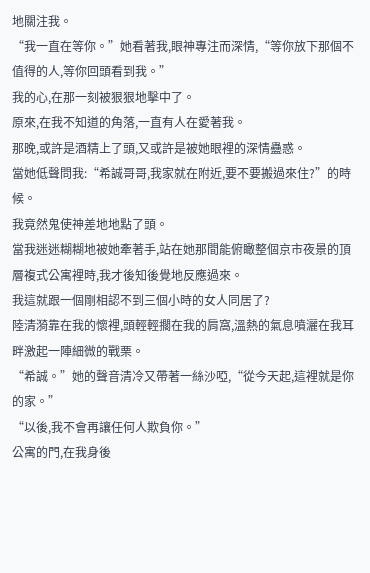地關注我。
“我一直在等你。”她看著我,眼神專注而深情,“等你放下那個不值得的人,等你回頭看到我。”
我的心,在那一刻被狠狠地擊中了。
原來,在我不知道的角落,一直有人在愛著我。
那晚,或許是酒精上了頭,又或許是被她眼裡的深情蠱惑。
當她低聲問我:“希誠哥哥,我家就在附近,要不要搬過來住?”的時候。
我竟然鬼使神差地地點了頭。
當我迷迷糊糊地被她牽著手,站在她那間能俯瞰整個京市夜景的頂層複式公寓裡時,我才後知後覺地反應過來。
我這就跟一個剛相認不到三個小時的女人同居了?
陸清漪靠在我的懷裡,頭輕輕擱在我的肩窩,溫熱的氣息噴灑在我耳畔激起一陣細微的戰栗。
“希誠。”她的聲音清冷又帶著一絲沙啞,“從今天起,這裡就是你的家。”
“以後,我不會再讓任何人欺負你。”
公寓的門,在我身後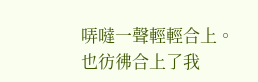哢噠一聲輕輕合上。
也彷彿合上了我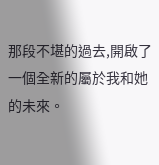那段不堪的過去,開啟了一個全新的屬於我和她的未來。